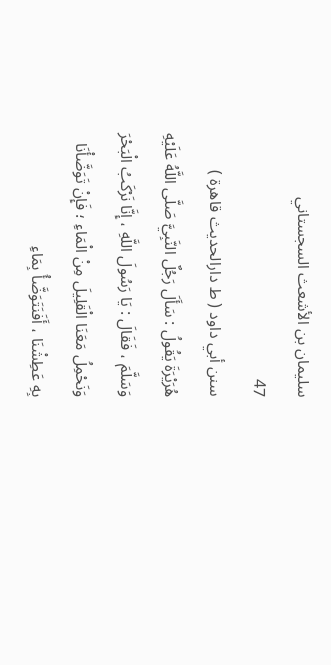سليمان بن الأشعث السجستاني
47
سنن أبي داود ( ط دارالحديث قاهرة )
هُرَيْرَةَ يَقُولُ : سَأَلَ رَجُلٌ النَّبِيَّ صَلَّى اللَّهُ عَلَيْهِ وَسَلَّمَ ، فَقَالَ : يَا رَسُولَ اللَّهِ ، إِنَّا نَرْكَبُ الْبَحْرَ وَنَحْمِلُ مَعَنَا الْقَلِيلَ مِنْ الْمَاءِ ؛ فَإِنْ تَوَضَّأْنَا بِهِ عَطِشْنَا ، أَفَنَتَوَضَّأُ بِمَاءِ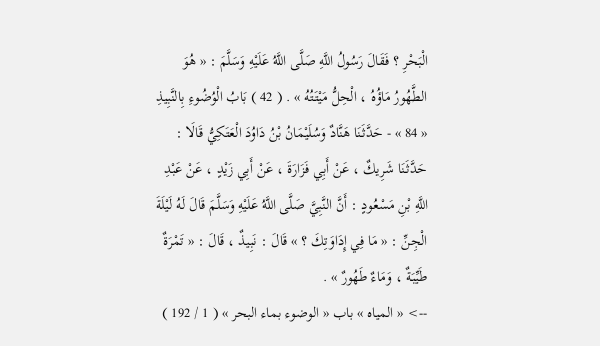الْبَحْرِ ؟ فَقَالَ رَسُولُ اللَّهِ صَلَّى اللَّهُ عَلَيْهِ وَسَلَّمَ : « هُوَ الطَّهُورُ مَاؤُهُ ، الْحِلُّ مَيْتَتُهُ » . ( 42 ) بَابُ الْوُضُوءِ بِالنَّبِيذِ « 84 » - حَدَّثَنَا هَنَّادٌ وَسُلَيْمَانُ بْنُ دَاوُدَ الْعَتَكِيُّ قَالَا : حَدَّثَنَا شَرِيكٌ ، عَنْ أَبِي فَزَارَةَ ، عَنْ أَبِي زَيْدٍ ، عَنْ عَبْدِ اللَّهِ بْنِ مَسْعُودٍ : أَنَّ النَّبِيَّ صَلَّى اللَّهُ عَلَيْهِ وَسَلَّمَ قَالَ لَهُ لَيْلَةَ الْجِنِّ : « مَا فِي إِدَاوَتِكَ ؟ » قَالَ : نَبِيذٌ ، قَالَ : « تَمْرَةٌ طَيِّبَةٌ ، وَمَاءٌ طَهُورٌ » .
--> « المياه » باب « الوضوء بماء البحر » ( 1 / 192 )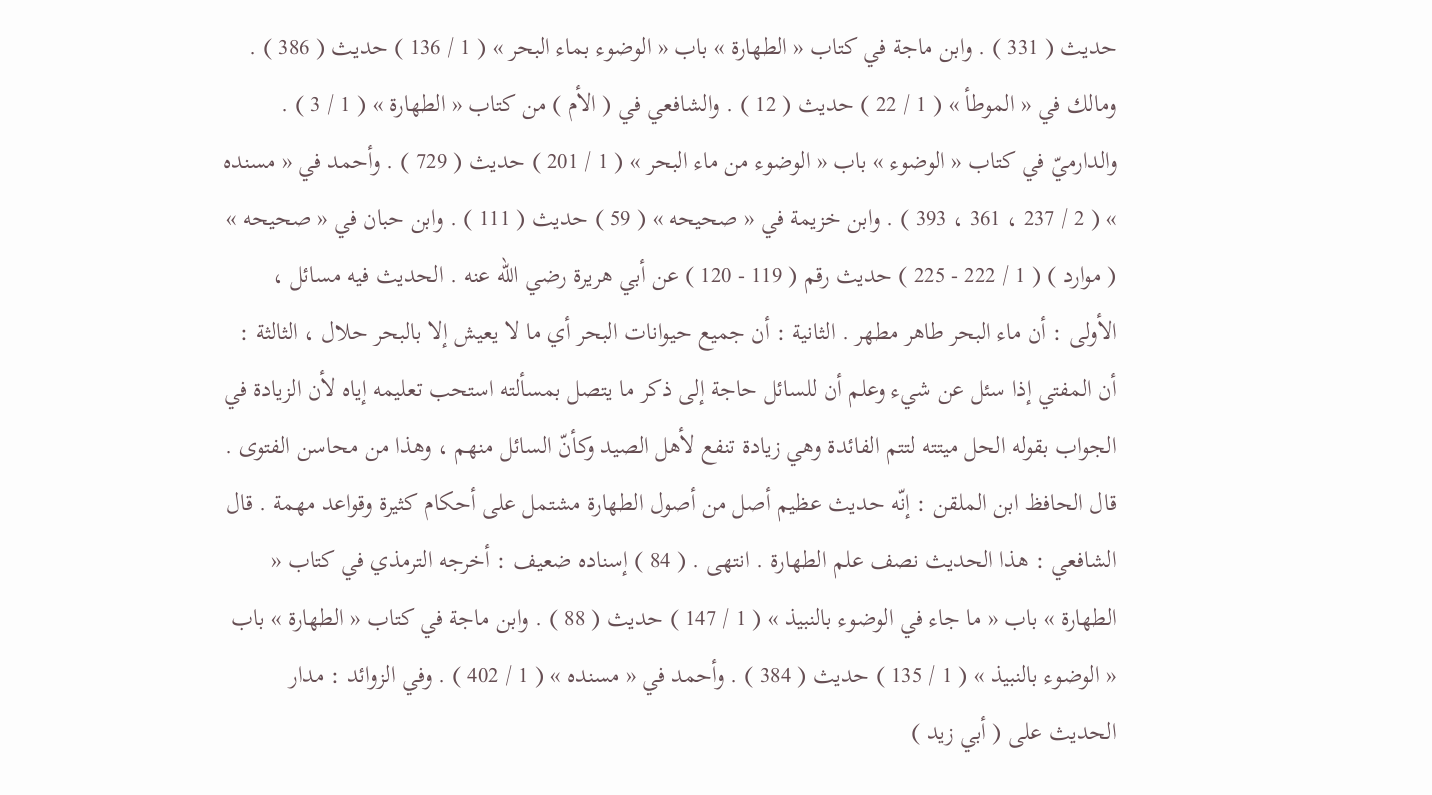حديث ( 331 ) . وابن ماجة في كتاب « الطهارة » باب « الوضوء بماء البحر » ( 1 / 136 ) حديث ( 386 ) . ومالك في « الموطأ » ( 1 / 22 ) حديث ( 12 ) . والشافعي في ( الأم ) من كتاب « الطهارة » ( 1 / 3 ) . والدارميّ في كتاب « الوضوء » باب « الوضوء من ماء البحر » ( 1 / 201 ) حديث ( 729 ) . وأحمد في « مسنده » ( 2 / 237 ، 361 ، 393 ) . وابن خزيمة في « صحيحه » ( 59 ) حديث ( 111 ) . وابن حبان في « صحيحه » ( موارد ) ( 1 / 222 - 225 ) حديث رقم ( 119 - 120 ) عن أبي هريرة رضي اللّه عنه . الحديث فيه مسائل ، الأولى : أن ماء البحر طاهر مطهر . الثانية : أن جميع حيوانات البحر أي ما لا يعيش إلا بالبحر حلال ، الثالثة : أن المفتي إذا سئل عن شيء وعلم أن للسائل حاجة إلى ذكر ما يتصل بمسألته استحب تعليمه إياه لأن الزيادة في الجواب بقوله الحل ميتته لتتم الفائدة وهي زيادة تنفع لأهل الصيد وكأنّ السائل منهم ، وهذا من محاسن الفتوى . قال الحافظ ابن الملقن : إنّه حديث عظيم أصل من أصول الطهارة مشتمل على أحكام كثيرة وقواعد مهمة . قال الشافعي : هذا الحديث نصف علم الطهارة . انتهى . ( 84 ) إسناده ضعيف : أخرجه الترمذي في كتاب « الطهارة » باب « ما جاء في الوضوء بالنبيذ » ( 1 / 147 ) حديث ( 88 ) . وابن ماجة في كتاب « الطهارة » باب « الوضوء بالنبيذ » ( 1 / 135 ) حديث ( 384 ) . وأحمد في « مسنده » ( 1 / 402 ) . وفي الزوائد : مدار الحديث على ( أبي زيد )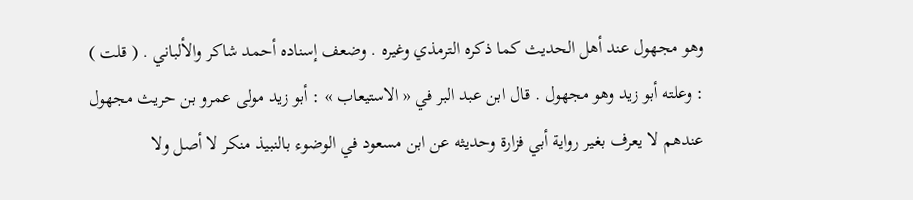وهو مجهول عند أهل الحديث كما ذكره الترمذي وغيره . وضعف إسناده أحمد شاكر والألباني . ( قلت ) : وعلته أبو زيد وهو مجهول . قال ابن عبد البر في « الاستيعاب » : أبو زيد مولى عمرو بن حريث مجهول عندهم لا يعرف بغير رواية أبي فزارة وحديثه عن ابن مسعود في الوضوء بالنبيذ منكر لا أصل ولا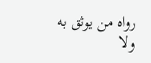رواه من يوثق به ولا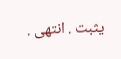يثبت . انتهى .